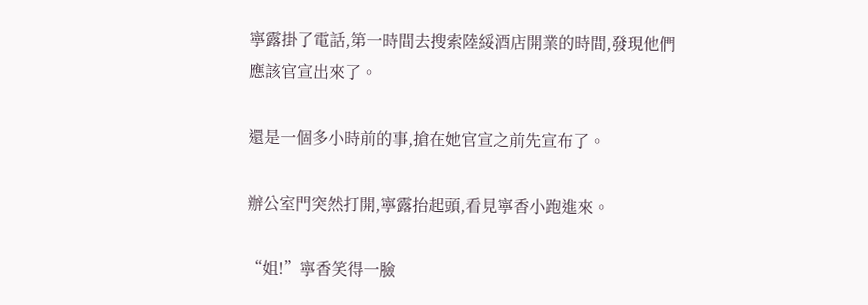寧露掛了電話,第一時間去搜索陸綏酒店開業的時間,發現他們應該官宣出來了。

還是一個多小時前的事,搶在她官宣之前先宣布了。

辦公室門突然打開,寧露抬起頭,看見寧香小跑進來。

“姐!”寧香笑得一臉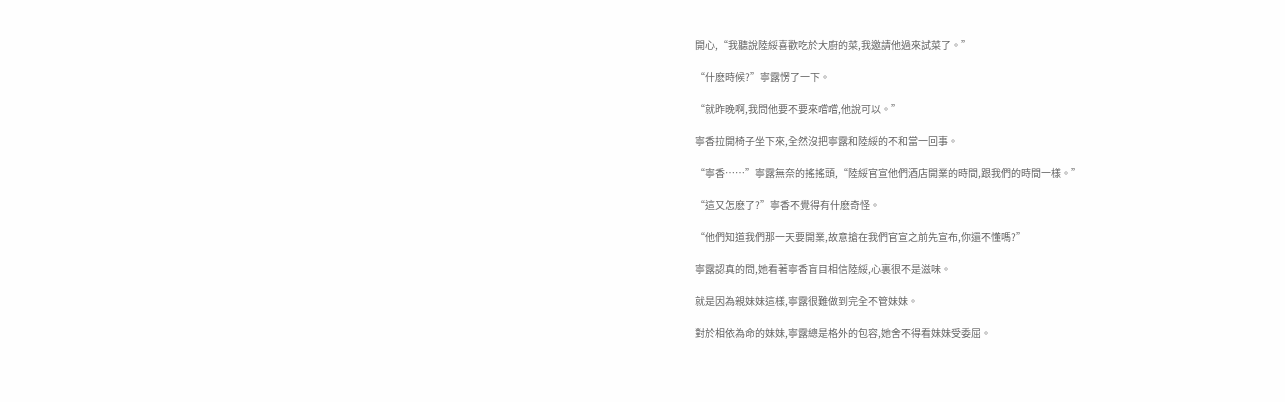開心,“我聽說陸綏喜歡吃於大廚的菜,我邀請他過來試菜了。”

“什麽時候?”寧露愣了一下。

“就昨晚啊,我問他要不要來嚐嚐,他說可以。”

寧香拉開椅子坐下來,全然沒把寧露和陸綏的不和當一回事。

“寧香……”寧露無奈的搖搖頭,“陸綏官宣他們酒店開業的時間,跟我們的時間一樣。”

“這又怎麽了?”寧香不覺得有什麽奇怪。

“他們知道我們那一天要開業,故意搶在我們官宣之前先宣布,你還不懂嗎?”

寧露認真的問,她看著寧香盲目相信陸綏,心裏很不是滋味。

就是因為親妹妹這樣,寧露很難做到完全不管妹妹。

對於相依為命的妹妹,寧露總是格外的包容,她舍不得看妹妹受委屈。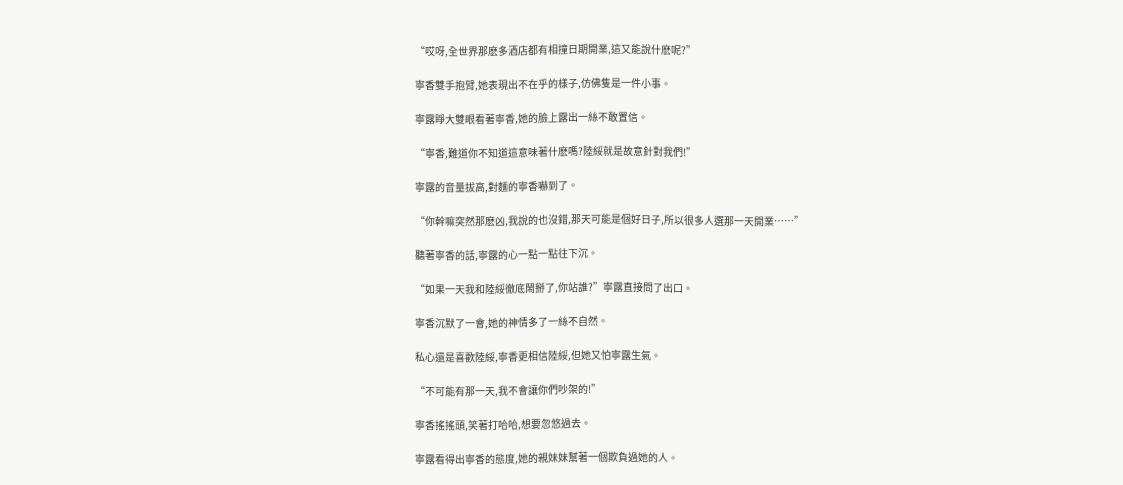“哎呀,全世界那麽多酒店都有相撞日期開業,這又能說什麽呢?”

寧香雙手抱臂,她表現出不在乎的樣子,仿佛隻是一件小事。

寧露睜大雙眼看著寧香,她的臉上露出一絲不敢置信。

“寧香,難道你不知道這意味著什麽嗎?陸綏就是故意針對我們!”

寧露的音量拔高,對麵的寧香嚇到了。

“你幹嘛突然那麽凶,我說的也沒錯,那天可能是個好日子,所以很多人選那一天開業……”

聽著寧香的話,寧露的心一點一點往下沉。

“如果一天我和陸綏徹底鬧掰了,你站誰?”寧露直接問了出口。

寧香沉默了一會,她的神情多了一絲不自然。

私心還是喜歡陸綏,寧香更相信陸綏,但她又怕寧露生氣。

“不可能有那一天,我不會讓你們吵架的!”

寧香搖搖頭,笑著打哈哈,想要忽悠過去。

寧露看得出寧香的態度,她的親妹妹幫著一個欺負過她的人。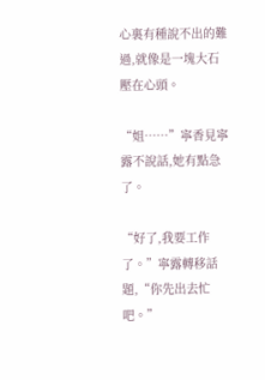心裏有種說不出的難過,就像是一塊大石壓在心頭。

“姐……”寧香見寧露不說話,她有點急了。

“好了,我要工作了。”寧露轉移話題,“你先出去忙吧。”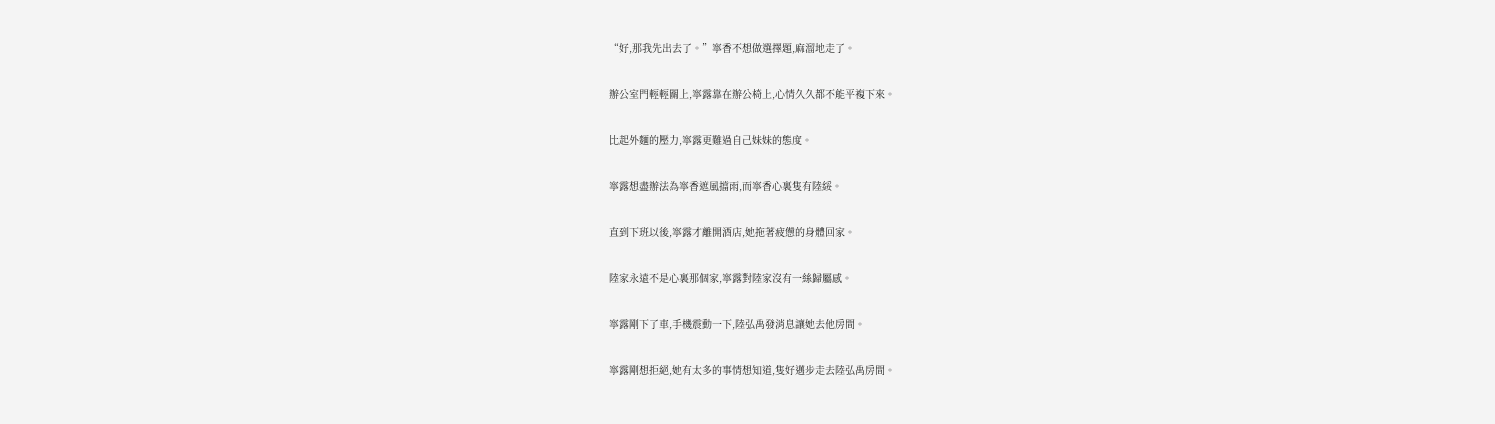“好,那我先出去了。”寧香不想做選擇題,麻溜地走了。

辦公室門輕輕關上,寧露靠在辦公椅上,心情久久都不能平複下來。

比起外麵的壓力,寧露更難過自己妹妹的態度。

寧露想盡辦法為寧香遮風擋雨,而寧香心裏隻有陸綏。

直到下班以後,寧露才離開酒店,她拖著疲憊的身體回家。

陸家永遠不是心裏那個家,寧露對陸家沒有一絲歸屬感。

寧露剛下了車,手機震動一下,陸弘禹發消息讓她去他房間。

寧露剛想拒絕,她有太多的事情想知道,隻好邁步走去陸弘禹房間。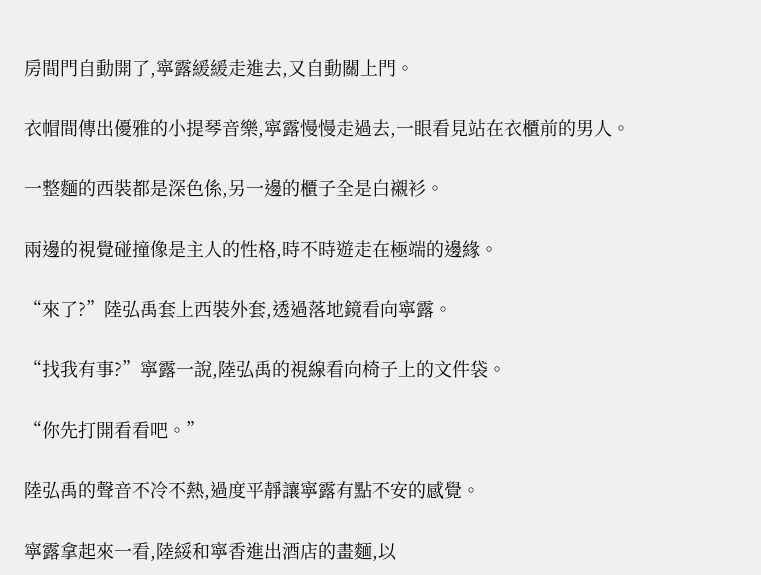房間門自動開了,寧露緩緩走進去,又自動關上門。

衣帽間傳出優雅的小提琴音樂,寧露慢慢走過去,一眼看見站在衣櫃前的男人。

一整麵的西裝都是深色係,另一邊的櫃子全是白襯衫。

兩邊的視覺碰撞像是主人的性格,時不時遊走在極端的邊緣。

“來了?”陸弘禹套上西裝外套,透過落地鏡看向寧露。

“找我有事?”寧露一說,陸弘禹的視線看向椅子上的文件袋。

“你先打開看看吧。”

陸弘禹的聲音不冷不熱,過度平靜讓寧露有點不安的感覺。

寧露拿起來一看,陸綏和寧香進出酒店的畫麵,以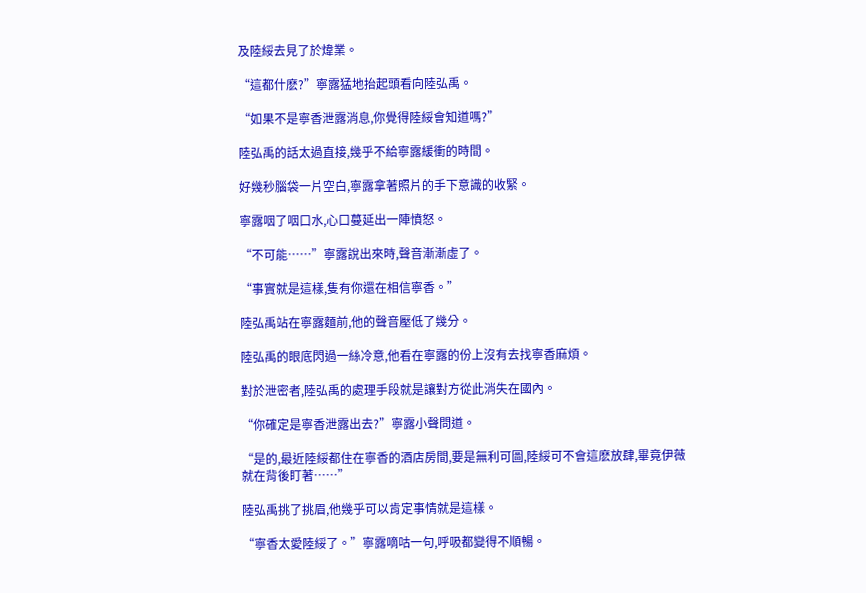及陸綏去見了於煒業。

“這都什麽?”寧露猛地抬起頭看向陸弘禹。

“如果不是寧香泄露消息,你覺得陸綏會知道嗎?”

陸弘禹的話太過直接,幾乎不給寧露緩衝的時間。

好幾秒腦袋一片空白,寧露拿著照片的手下意識的收緊。

寧露咽了咽口水,心口蔓延出一陣憤怒。

“不可能……”寧露說出來時,聲音漸漸虛了。

“事實就是這樣,隻有你還在相信寧香。”

陸弘禹站在寧露麵前,他的聲音壓低了幾分。

陸弘禹的眼底閃過一絲冷意,他看在寧露的份上沒有去找寧香麻煩。

對於泄密者,陸弘禹的處理手段就是讓對方從此消失在國內。

“你確定是寧香泄露出去?”寧露小聲問道。

“是的,最近陸綏都住在寧香的酒店房間,要是無利可圖,陸綏可不會這麽放肆,畢竟伊薇就在背後盯著……”

陸弘禹挑了挑眉,他幾乎可以肯定事情就是這樣。

“寧香太愛陸綏了。”寧露嘀咕一句,呼吸都變得不順暢。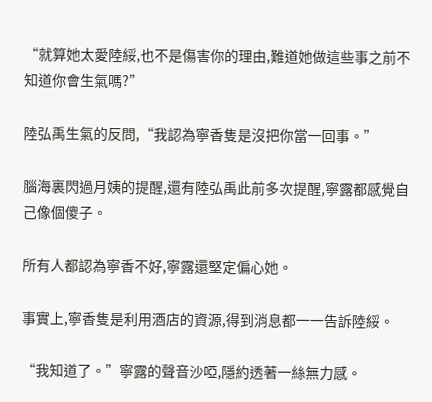“就算她太愛陸綏,也不是傷害你的理由,難道她做這些事之前不知道你會生氣嗎?”

陸弘禹生氣的反問,“我認為寧香隻是沒把你當一回事。”

腦海裏閃過月姨的提醒,還有陸弘禹此前多次提醒,寧露都感覺自己像個傻子。

所有人都認為寧香不好,寧露還堅定偏心她。

事實上,寧香隻是利用酒店的資源,得到消息都一一告訴陸綏。

“我知道了。”寧露的聲音沙啞,隱約透著一絲無力感。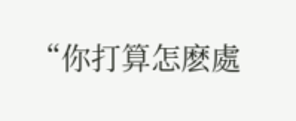“你打算怎麽處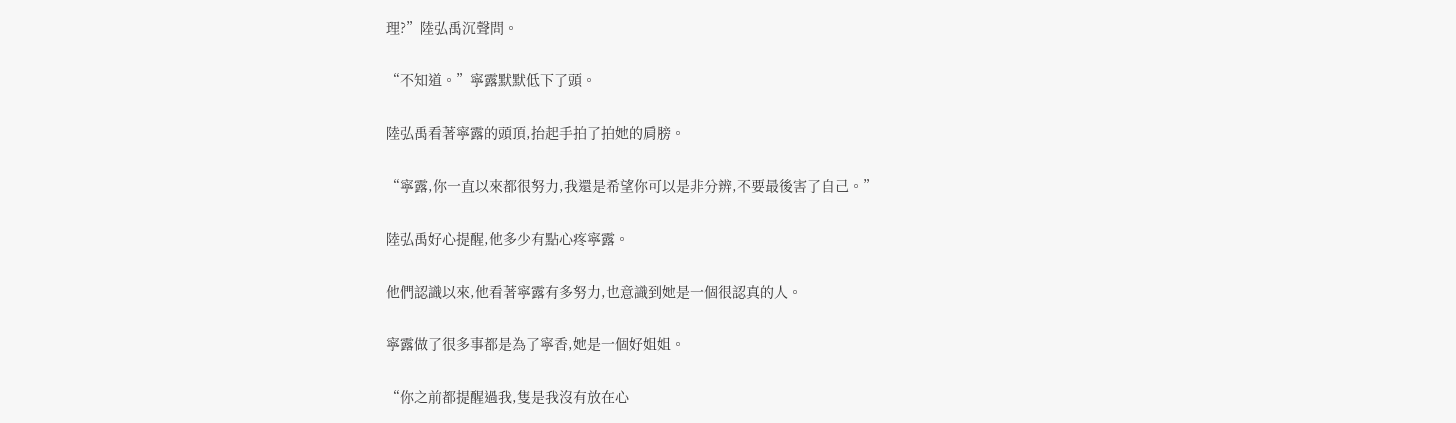理?”陸弘禹沉聲問。

“不知道。”寧露默默低下了頭。

陸弘禹看著寧露的頭頂,抬起手拍了拍她的肩膀。

“寧露,你一直以來都很努力,我還是希望你可以是非分辨,不要最後害了自己。”

陸弘禹好心提醒,他多少有點心疼寧露。

他們認識以來,他看著寧露有多努力,也意識到她是一個很認真的人。

寧露做了很多事都是為了寧香,她是一個好姐姐。

“你之前都提醒過我,隻是我沒有放在心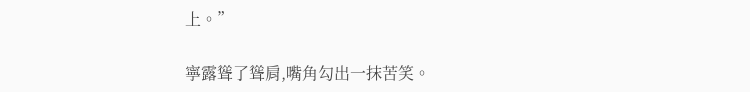上。”

寧露聳了聳肩,嘴角勾出一抹苦笑。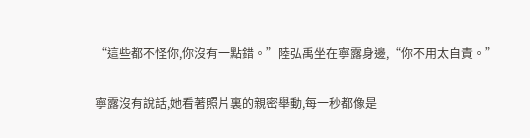“這些都不怪你,你沒有一點錯。”陸弘禹坐在寧露身邊,“你不用太自責。”

寧露沒有說話,她看著照片裏的親密舉動,每一秒都像是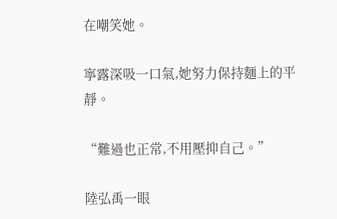在嘲笑她。

寧露深吸一口氣,她努力保持麵上的平靜。

“難過也正常,不用壓抑自己。”

陸弘禹一眼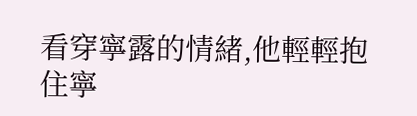看穿寧露的情緒,他輕輕抱住寧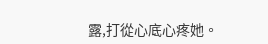露,打從心底心疼她。